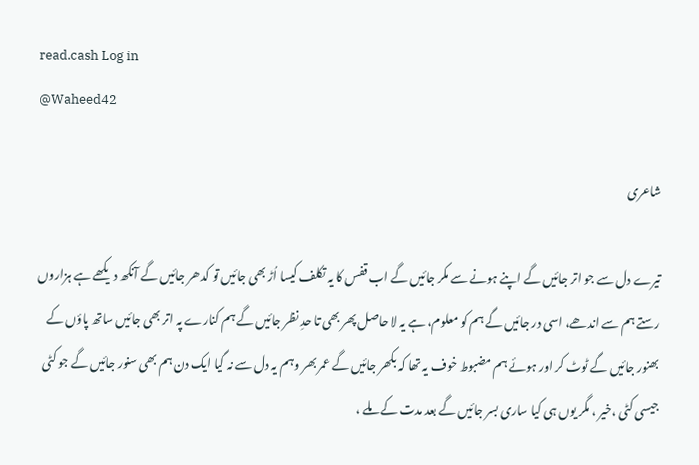read.cash Log in
@Waheed42

شاعری

تیرے دل سے جو اتر جائیں گے اپنے ہونے سے مکر جائیں گے اب قفس کا یہ تکلف کیسا اُڑ بھی جائیں تو کدھر جائیں گے آنکھ دیکھے ہے ہزاروں رستے ہم سے اندھے، اسی در جائیں گے ہم کو معلوم، ہے یہ لا حاصل پھر بھی تا حدِ نظر جائیں گے ہم کنارے پہ اتر بھی جائیں ساتھ پاؤں کے بھنور جائیں گے ٹوٹ کر اور ہوئے ہم مضبوط خوف یہ تھا کہ بکھر جائیں گے عمر بھر وہم یہ دل سے نہ گیا ایک دن ہم بھی سنور جائیں گے جو کٹی جیسی کٹی ،خیر ، مگر یوں ہی کیا ساری بسر جائیں گے بعد مدت کے ملے ،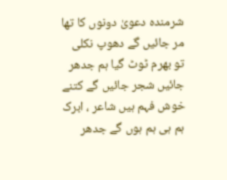شرمندہ دعویٰ دونوں کا تھا مر جائیں گے دھوپ نکلی تو بھرم ٹوٹ گیا ہم جدھر جائیں شجر جائیں گے کتنے خوش فہم ہیں شاعر ، ابرک ہم ہی ہم ہوں گے جدھر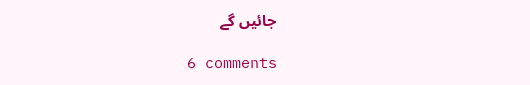جائیں گے

6 comments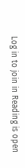Log in to join in Reading is open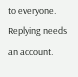to everyone. Replying needs an account.